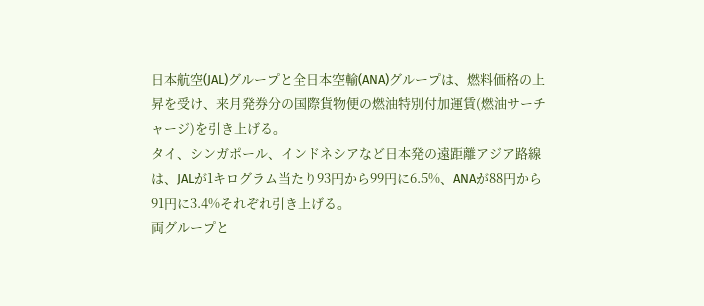日本航空(JAL)グループと全日本空輸(ANA)グループは、燃料価格の上昇を受け、来月発券分の国際貨物便の燃油特別付加運賃(燃油サーチャージ)を引き上げる。
タイ、シンガポール、インドネシアなど日本発の遠距離アジア路線は、JALが1キログラム当たり93円から99円に6.5%、ANAが88円から91円に3.4%それぞれ引き上げる。
両グループと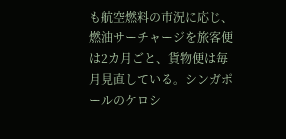も航空燃料の市況に応じ、燃油サーチャージを旅客便は2カ月ごと、貨物便は毎月見直している。シンガポールのケロシ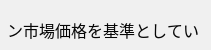ン市場価格を基準としてい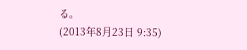る。
(2013年8月23日 9:35)